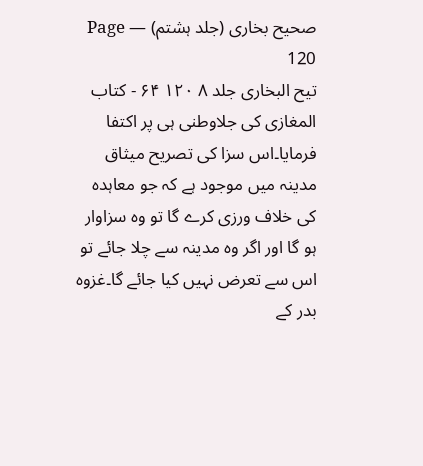صحیح بخاری (جلد ہشتم) — Page 120
تيح البخاری جلد ۸ ۱۲۰ ۶۴ - کتاب المغازی کی جلاوطنی ہی پر اکتفا فرمایا۔اس سزا کی تصریح میثاق مدینہ میں موجود ہے کہ جو معاہدہ کی خلاف ورزی کرے گا تو وہ سزاوار ہو گا اور اگر وہ مدینہ سے چلا جائے تو اس سے تعرض نہیں کیا جائے گا۔غزوہ بدر کے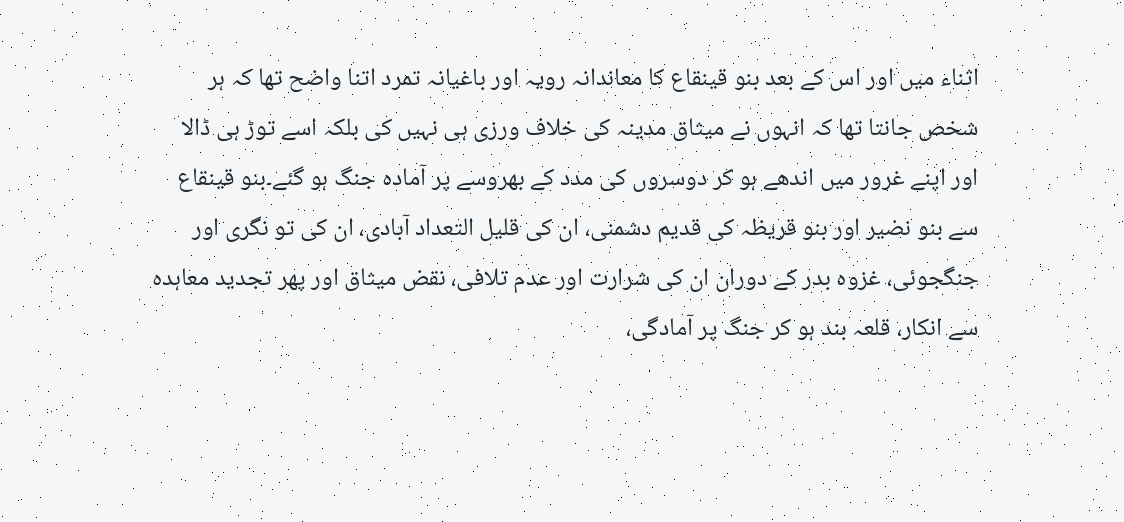اثناء میں اور اس کے بعد بنو قینقاع کا معاندانہ رویہ اور باغیانہ تمرد اتنا واضح تھا کہ ہر شخص جانتا تھا کہ انہوں نے میثاق مدینہ کی خلاف ورزی ہی نہیں کی بلکہ اسے توڑ ہی ڈالا اور اپنے غرور میں اندھے ہو کر دوسروں کی مدد کے بھروسے پر آمادہ جنگ ہو گئے۔بنو قینقاع سے بنو نضیر اور بنو قریظہ کی قدیم دشمنی، ان کی قلیل التعداد آبادی، ان کی تو نگری اور جنگجوئی، غزوہ بدر کے دوران ان کی شرارت اور عدم تلافی، نقض میثاق اور پھر تجدید معاہدہ سے انکار، قلعہ بند ہو کر جنگ پر آمادگی،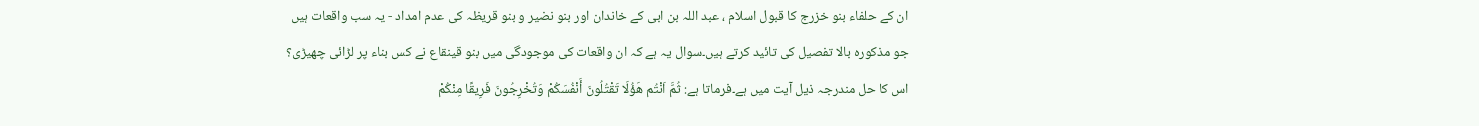ان کے حلفاء بنو خزرج کا قبول اسلام ، عبد اللہ بن ابی کے خاندان اور بنو نضیر و بنو قریظہ کی عدم امداد - یہ سب واقعات ہیں جو مذکورہ بالا تفصیل کی تائید کرتے ہیں۔سوال یہ ہے کہ ان واقعات کی موجودگی میں بنو قینقاع نے کس بناء پر لڑائی چھیڑی؟ اس کا حل مندرجہ ذیل آیت میں ہے۔فرماتا ہے: ثُمَّ اَنْتُم هَؤُلَا تَقْتُلُونَ أَنْفُسَكُمْ وَتُخْرِجُونَ فَرِيقًا مِنْكُمْ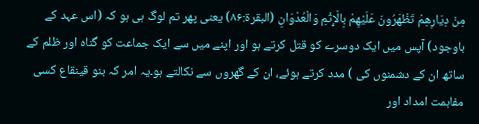مِنْ دِيَارِهِمْ تَظْهَرُونَ عَلَيْهِمْ بِالْإِثْمِ وَالْعُدْوَانِ (البقرة:۸۶) یعنی پھر تم لوگ ہی ہو کہ (اس عہد کے باوجود) آپس میں ایک دوسرے کو قتل کرتے ہو اور اپنے میں سے ایک جماعت کو گناہ اور ظلم کے ساتھ ان کے دشمنوں کی ) مدد کرتے ہوئے، ان کے گھروں سے نکالتے ہو۔یہ امر کہ بنو قینقاع کسی مفاہمت امداد اور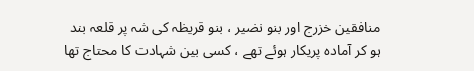منافقین خزرج اور بنو نضیر ، بنو قریظہ کی شہ پر قلعہ بند ہو کر آمادہ پریکار ہوئے تھے ، کسی بین شہادت کا محتاج تھا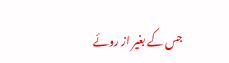جس کے بغیر از روئے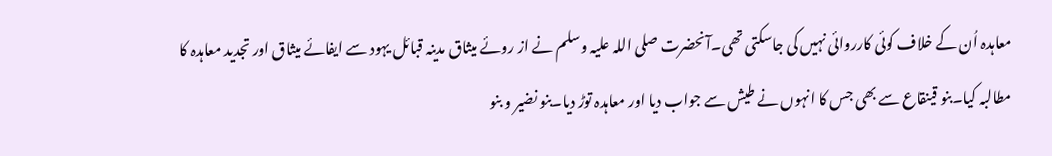معاہدہ اُن کے خلاف کوئی کارروائی نہیں کی جاسکتی تھی۔آنحضرت صلی اللہ علیہ وسلم نے از روئے میثاق مدینہ قبائل یہود سے ایفائے میثاق اور تجدید معاہدہ کا مطالبہ کیا۔بنو قینقاع سے بھی جس کا انہوں نے طیش سے جواب دیا اور معاہدہ توڑ دیا۔بنو نضیر و بنو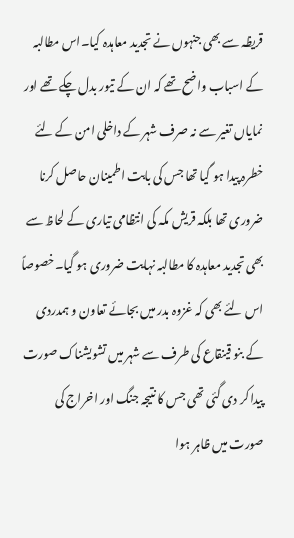قریظہ سے بھی جنہوں نے تجدید معاہدہ کیا۔اس مطالبہ کے اسباب واضح تھے کہ ان کے تیور بدل چکے تھے اور نمایاں تغیر سے نہ صرف شہر کے داخلی امن کے لئے خطرہ پیدا ہو گیا تھا جس کی بابت اطمینان حاصل کرنا ضروری تھا بلکہ قریش مکہ کی انتظامی تیاری کے لحاظ سے بھی تجدید معاہدہ کا مطالبہ نہایت ضروری ہو گیا۔خصوصاً اس لئے بھی کہ غزوہ بدر میں بجائے تعاون و ہمدردی کے بنو قینقاع کی طرف سے شہر میں تشویشناک صورت پیدا کر دی گئی تھی جس کا نتیجہ جنگ اور اخراج کی صورت میں ظاہر ہوا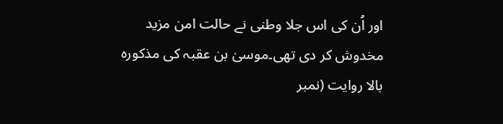اور اُن کی اس جلا وطنی نے حالت امن مزید مخدوش کر دی تھی۔موسیٰ بن عقبہ کی مذکورہ بالا روایت (نمبر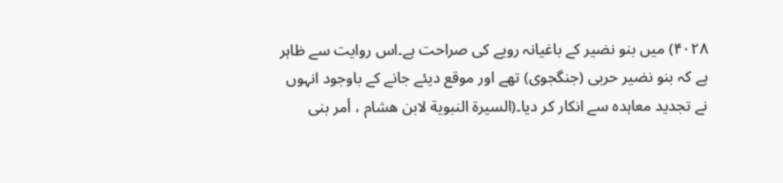۴۰۲۸) میں بنو نضیر کے باغیانہ رویے کی صراحت ہے۔اس روایت سے ظاہر ہے کہ بنو نضیر حربی (جنگجوی) تھے اور موقع دیئے جانے کے باوجود انہوں نے تجدید معاہدہ سے انکار کر دیا۔(السيرة النبوية لابن هشام ، أمر بنی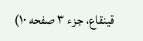قینقاع، جزء ۳ صفحه ۱۰)